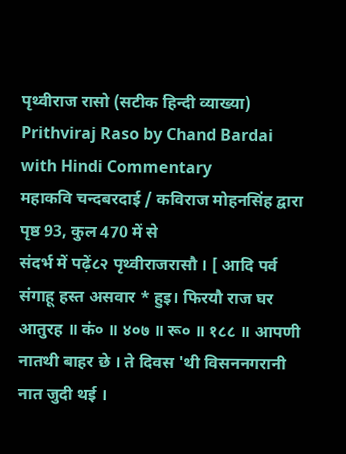पृथ्वीराज रासो (सटीक हिन्दी व्याख्या)
Prithviraj Raso by Chand Bardai with Hindi Commentary
महाकवि चन्दबरदाई / कविराज मोहनसिंह द्वारा
पृष्ठ 93, कुल 470 में से
संदर्भ में पढ़ें८२ पृथ्वीराजरासौ । [ आदि पर्व संगाहू हस्त असवार * हुइ। फिरयौ राज घर आतुरह ॥ कं० ॥ ४०७ ॥ रू० ॥ १८८ ॥ आपणी नातथी बाहर छे । ते दिवस 'थी विसननगरानी नात जुदी थई ।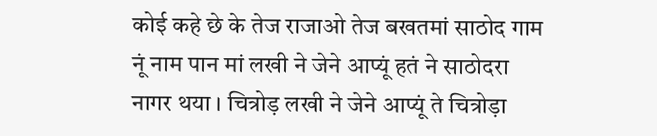कोई कहे छे के तेज राजाओ तेज बखतमां साठोद गाम नूं नाम पान मां लखी ने जेने आप्यूं हतं ने साठोदरा नागर थया । चित्रोड़ लखी ने जेने आप्यूं ते चित्रोड़ा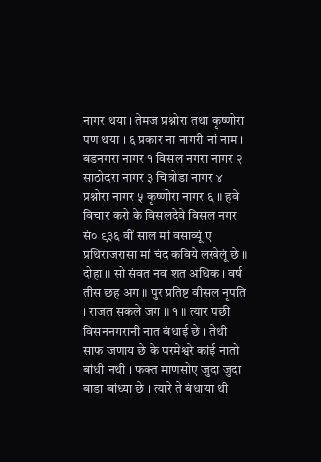नागर थया । तेमज प्रश्नोरा तथा कृष्णोरा पण थया । ६ प्रकार ना नागरी नां नाम । बडनगरा नागर १ विसल नगरा नागर २ साठोदरा नागर ३ चित्रोडा नागर ४ प्रश्नोरा नागर ५ कृष्णोरा नागर ६ ॥ हवे विचार करो के विसलदेवे विसल नगर सं० ९३६ वीं साल मां वसाव्यूं ए प्रथिराजरासा मां चंद कविये लखेलूं छे ॥ दोहा ॥ सो संवत नव शत अधिक । वर्ष तीस छह अग ॥ पुर प्रतिष्ट वीसल नृपति । राजत सकले जग ॥ १ ॥ त्यार पछी विसननगरानी नात बंधाई छे । तेथी साफ जणाय छे के परमेश्वरे कांई नातो बांधी नथी । फक्त माणसोए जुदा जुदा बाडा बांध्या छे । त्यारे ते बंधाया थी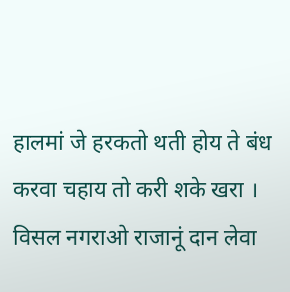हालमां जे हरकतो थती होय ते बंध करवा चहाय तो करी शके खरा । विसल नगराओ राजानूं दान लेवा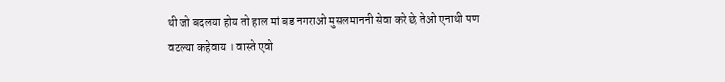थी जो बदलया होय तो हाल मां बड नगराओ मुसलमाननी सेवा करे छे तेओ एनाथी पण वटल्या कहेवाय । वास्ते एवो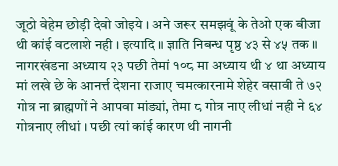जूठो वेहेम छोड़ी देवो जोइये । अने जरूर समझवूं के तेओ एक बीजा थी कांई वटलाशे नही । इत्यादि ॥ ज्ञाति निबन्ध पृष्ठ ४३ से ४५ तक ॥ नागरखंडना अध्याय २३ पछी तेमां १०८ मा अध्याय थी ४ था अध्याय मां लखे छे के आनर्त्त देशना राजाए चमत्कारनामे शेहेर वसावी ते ७२ गोत्र ना ब्राह्मणों ने आपवा मांड्यां, तेमा ८ गोत्र नाए लीधां नही ने ६४ गोत्रनाए लीधां । पछी त्यां कांई कारण थी नागनी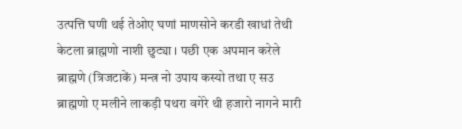उत्पत्ति घणी थई तेओए घणां माणसोने करडी खाधां तेथी केटला ब्राह्मणो नाशी छुट्या । पछी एक अपमान करेले ब्राह्मणे (त्रिजटाकें) मन्त्र नो उपाय कस्यो तथा ए सउ ब्राह्मणो ए मलीने लाकड़ी पथरा वगेरे थी हजारो नागने मारी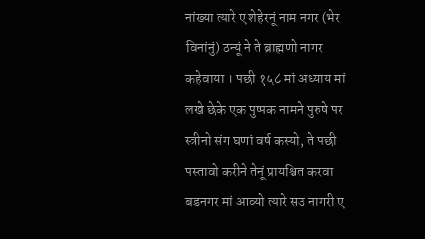नांख्या त्यारे ए शेहेरनूं नाम नगर (भेर विनांनुं) ठन्यूं ने ते ब्राह्मणो नागर कहेवाया । पछी १५८ मां अध्याय मां लखे छेके एक पुष्पक नामने पुरुषे पर स्त्रीनो संग घणां वर्ष कस्यो, ते पछी पस्तावो करीने तेनूं प्रायश्चित करवा बडनगर मां आव्यो त्यारे सउ नागरी ए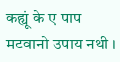कह्यूं के ए पाप मटवानो उपाय नथी ।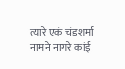त्यारे एकं चंडशर्मा नामने नागरे कांई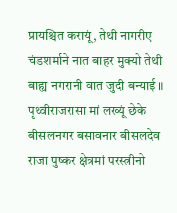प्रायश्चित करायूं, तेथी नागरीए चंडशर्माने नात बाहर मुक्यो तेथी बाह्य नगरानी वात जुदी बन्याई ॥ पृथ्वीराजरासा मां लख्यूं छेके बीसलनगर बसावनार बीसलदेव राजा पुष्कर क्षेत्रमां परस्त्रीनो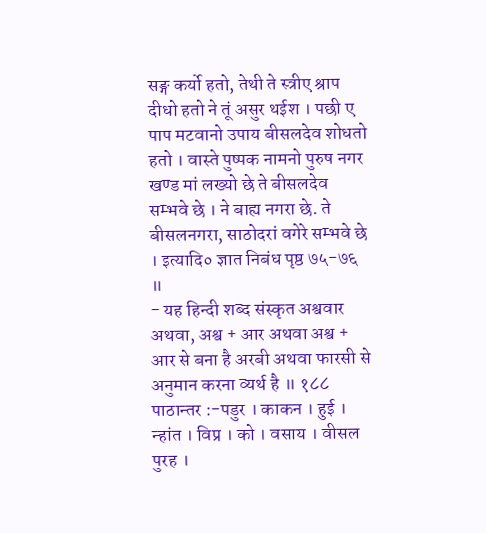सङ्ग कर्यो हतो, तेथी ते स्त्रीए श्राप दीधो हतो ने तूं असुर थईश । पछी ए पाप मटवानो उपाय बीसलदेव शोधतो हतो । वास्ते पुष्पक नामनो पुरुष नगर खण्ड मां लख्यो छे ते बीसलदेव सम्भवे छे । ने बाह्य नगरा छे. ते बीसलनगरा, साठोदरां वगेरे सम्भवे छे । इत्यादि० ज्ञात निबंध पृष्ठ ७५-७६ ॥
- यह हिन्दी शब्द संस्कृत अश्ववार अथवा, अश्व + आर अथवा अश्व + आर से बना है अरबी अथवा फारसी से अनुमान करना व्यर्थ है ॥ १८८ पाठान्तर :-पडुर । काकन । हुई । न्हांत । विप्र । को । वसाय । वीसल पुरह ।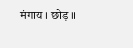मंगाय । छोड़ ॥